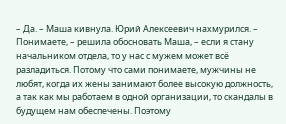– Да. – Маша кивнула. Юрий Алексеевич нахмурился. – Понимаете, – решила обосновать Маша, – если я стану начальником отдела, то у нас с мужем может всё разладиться. Потому что сами понимаете, мужчины не любят, когда их жены занимают более высокую должность, а так как мы работаем в одной организации, то скандалы в будущем нам обеспечены. Поэтому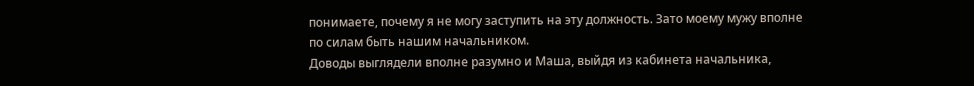понимаете, почему я не могу заступить на эту должность. Зато моему мужу вполне по силам быть нашим начальником.
Доводы выглядели вполне разумно и Маша, выйдя из кабинета начальника,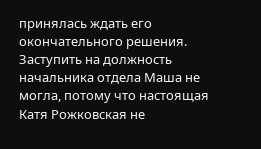принялась ждать его окончательного решения. Заступить на должность начальника отдела Маша не могла, потому что настоящая Катя Рожковская не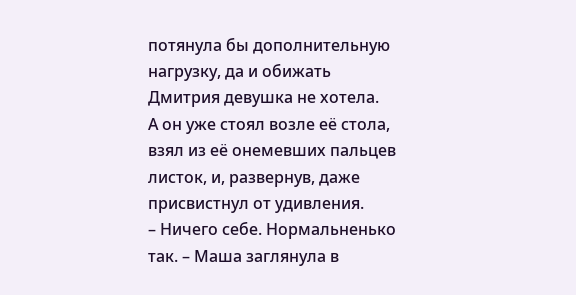потянула бы дополнительную нагрузку, да и обижать Дмитрия девушка не хотела.
А он уже стоял возле её стола, взял из её онемевших пальцев листок, и, развернув, даже присвистнул от удивления.
– Ничего себе. Нормальненько так. – Маша заглянула в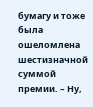бумагу и тоже была ошеломлена шестизначной суммой премии. – Ну,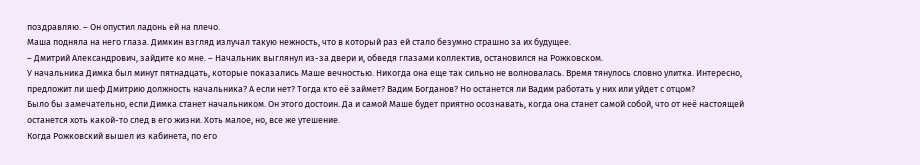поздравляю. – Он опустил ладонь ей на плечо.
Маша подняла на него глаза. Димкин взгляд излучал такую нежность, что в который раз ей стало безумно страшно за их будущее.
– Дмитрий Александрович, зайдите ко мне. – Начальник выглянул из-за двери и, обведя глазами коллектив, остановился на Рожковском.
У начальника Димка был минут пятнадцать, которые показались Маше вечностью. Никогда она еще так сильно не волновалась. Время тянулось словно улитка. Интересно, предложит ли шеф Дмитрию должность начальника? А если нет? Тогда кто её займет? Вадим Богданов? Но останется ли Вадим работать у них или уйдет с отцом?
Было бы замечательно, если Димка станет начальником. Он этого достоин. Да и самой Маше будет приятно осознавать, когда она станет самой собой, что от неё настоящей останется хоть какой-то след в его жизни. Хоть малое, но, все же утешение.
Когда Рожковский вышел из кабинета, по его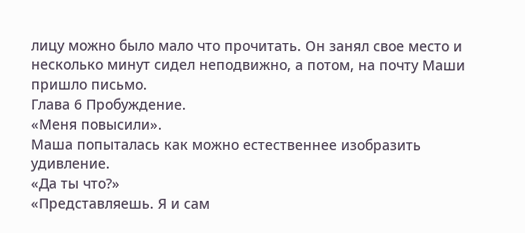лицу можно было мало что прочитать. Он занял свое место и несколько минут сидел неподвижно, а потом, на почту Маши пришло письмо.
Глава 6 Пробуждение.
«Меня повысили».
Маша попыталась как можно естественнее изобразить удивление.
«Да ты что?»
«Представляешь. Я и сам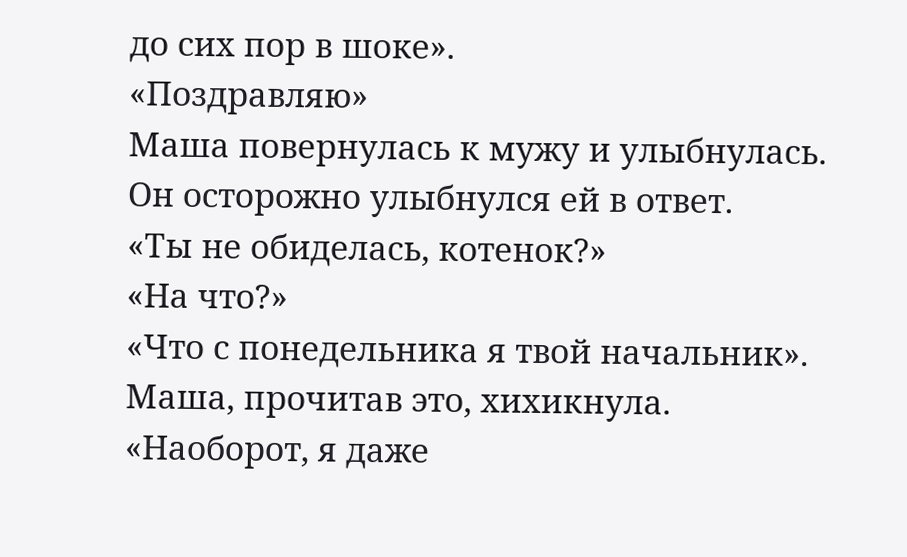до сих пор в шоке».
«Поздравляю»
Маша повернулась к мужу и улыбнулась. Он осторожно улыбнулся ей в ответ.
«Ты не обиделась, котенок?»
«На что?»
«Что с понедельника я твой начальник».
Маша, прочитав это, хихикнула.
«Наоборот, я даже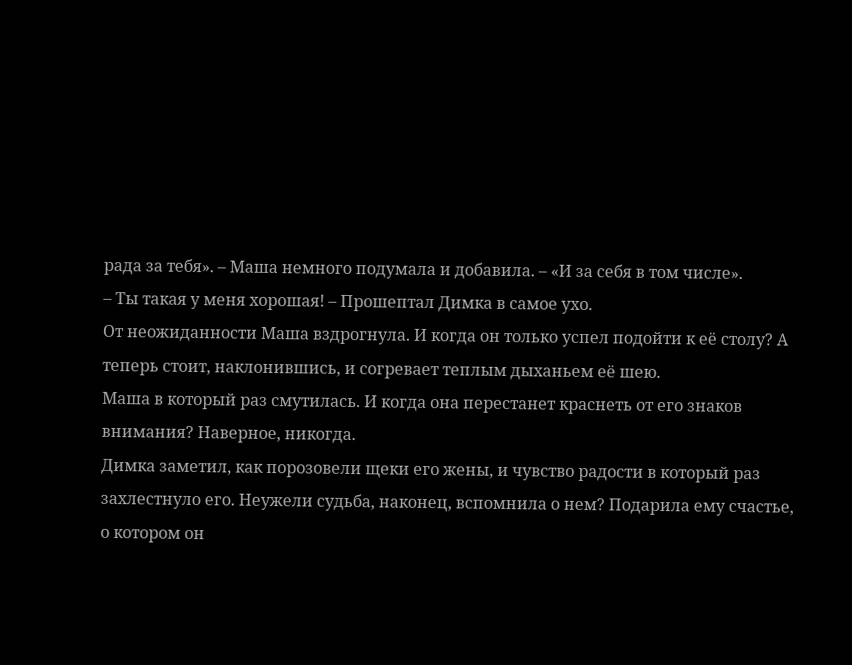рада за тебя». – Маша немного подумала и добавила. – «И за себя в том числе».
– Ты такая у меня хорошая! – Прошептал Димка в самое ухо.
От неожиданности Маша вздрогнула. И когда он только успел подойти к её столу? А теперь стоит, наклонившись, и согревает теплым дыханьем её шею.
Маша в который раз смутилась. И когда она перестанет краснеть от его знаков внимания? Наверное, никогда.
Димка заметил, как порозовели щеки его жены, и чувство радости в который раз захлестнуло его. Неужели судьба, наконец, вспомнила о нем? Подарила ему счастье, о котором он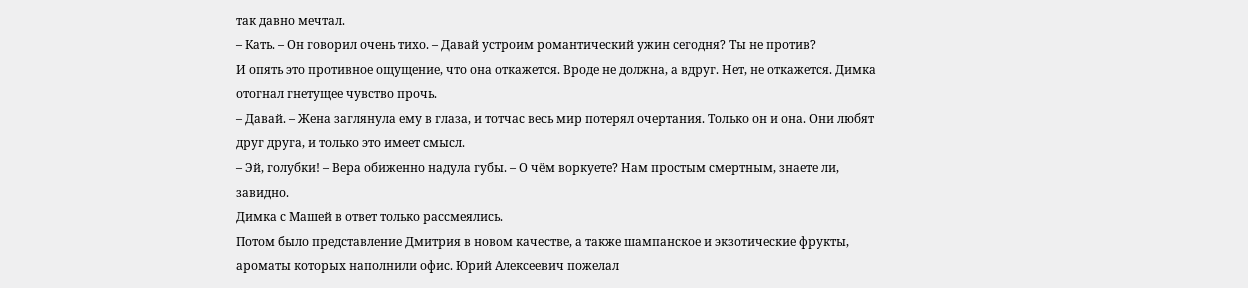так давно мечтал.
– Кать. – Он говорил очень тихо. – Давай устроим романтический ужин сегодня? Ты не против?
И опять это противное ощущение, что она откажется. Вроде не должна, а вдруг. Нет, не откажется. Димка отогнал гнетущее чувство прочь.
– Давай. – Жена заглянула ему в глаза, и тотчас весь мир потерял очертания. Только он и она. Они любят друг друга, и только это имеет смысл.
– Эй, голубки! – Вера обиженно надула губы. – О чём воркуете? Нам простым смертным, знаете ли, завидно.
Димка с Машей в ответ только рассмеялись.
Потом было представление Дмитрия в новом качестве, а также шампанское и экзотические фрукты, ароматы которых наполнили офис. Юрий Алексеевич пожелал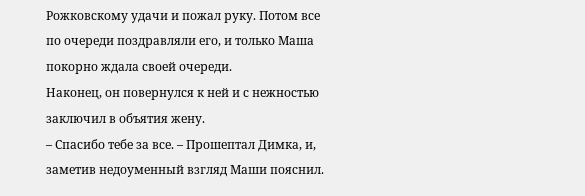Рожковскому удачи и пожал руку. Потом все по очереди поздравляли его, и только Маша покорно ждала своей очереди.
Наконец, он повернулся к ней и с нежностью заключил в объятия жену.
– Спасибо тебе за все. – Прошептал Димка, и, заметив недоуменный взгляд Маши пояснил.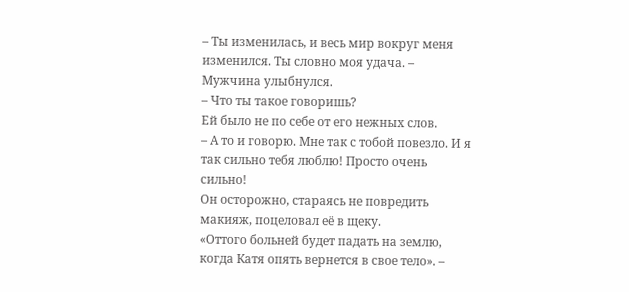– Ты изменилась, и весь мир вокруг меня изменился. Ты словно моя удача. – Мужчина улыбнулся.
– Что ты такое говоришь?
Ей было не по себе от его нежных слов.
– А то и говорю. Мне так с тобой повезло. И я так сильно тебя люблю! Просто очень сильно!
Он осторожно, стараясь не повредить макияж, поцеловал её в щеку.
«Оттого больней будет падать на землю, когда Катя опять вернется в свое тело». –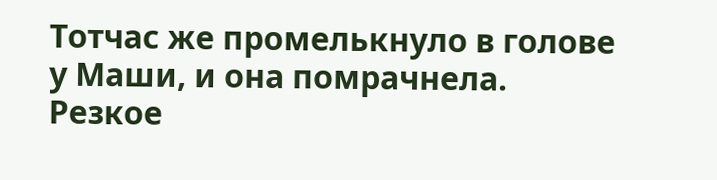Тотчас же промелькнуло в голове у Маши, и она помрачнела. Резкое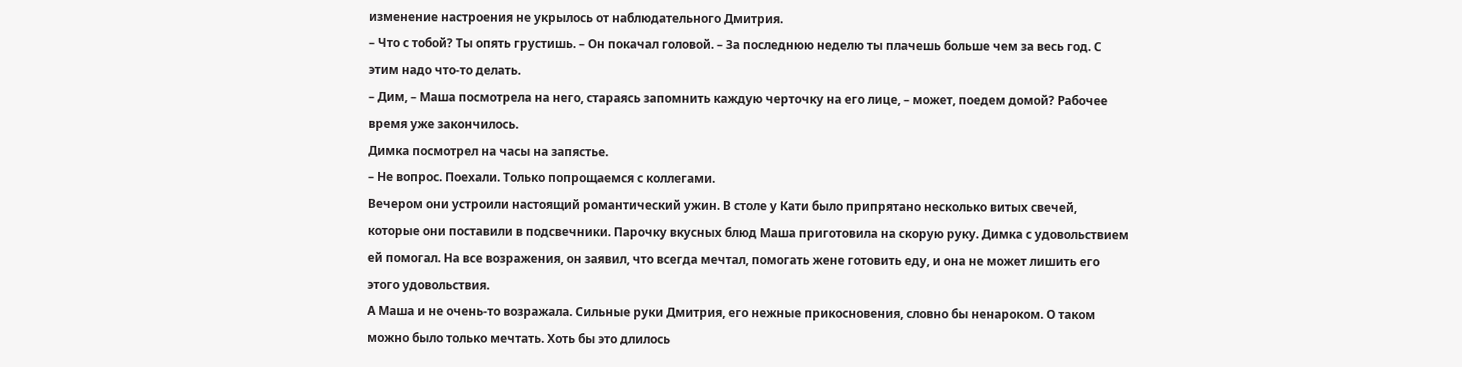изменение настроения не укрылось от наблюдательного Дмитрия.
– Что с тобой? Ты опять грустишь. – Он покачал головой. – За последнюю неделю ты плачешь больше чем за весь год. С этим надо что-то делать.
– Дим, – Маша посмотрела на него, стараясь запомнить каждую черточку на его лице, – может, поедем домой? Рабочее время уже закончилось.
Димка посмотрел на часы на запястье.
– Не вопрос. Поехали. Только попрощаемся с коллегами.
Вечером они устроили настоящий романтический ужин. В столе у Кати было припрятано несколько витых свечей, которые они поставили в подсвечники. Парочку вкусных блюд Маша приготовила на скорую руку. Димка с удовольствием ей помогал. На все возражения, он заявил, что всегда мечтал, помогать жене готовить еду, и она не может лишить его этого удовольствия.
А Маша и не очень-то возражала. Сильные руки Дмитрия, его нежные прикосновения, словно бы ненароком. О таком можно было только мечтать. Хоть бы это длилось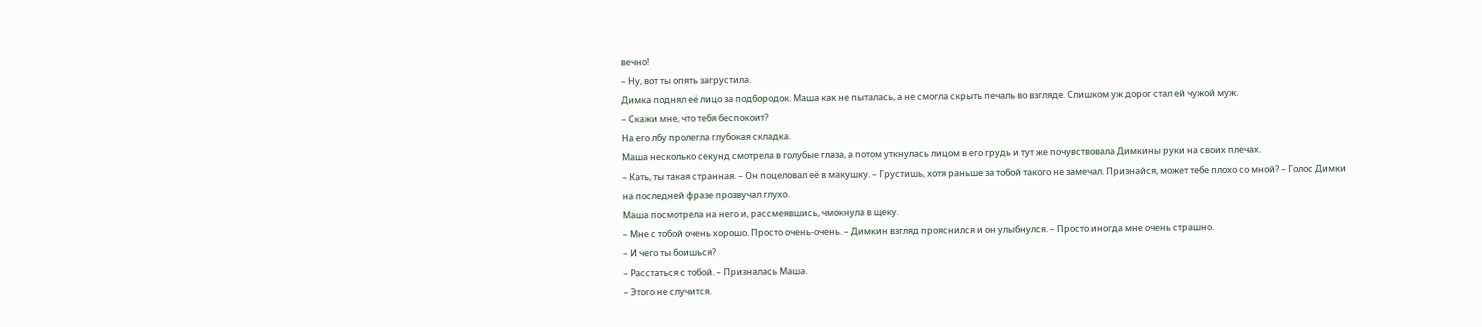вечно!
– Ну, вот ты опять загрустила.
Димка поднял её лицо за подбородок. Маша как не пыталась, а не смогла скрыть печаль во взгляде. Слишком уж дорог стал ей чужой муж.
– Скажи мне, что тебя беспокоит?
На его лбу пролегла глубокая складка.
Маша несколько секунд смотрела в голубые глаза, а потом уткнулась лицом в его грудь и тут же почувствовала Димкины руки на своих плечах.
– Кать, ты такая странная. – Он поцеловал её в макушку. – Грустишь, хотя раньше за тобой такого не замечал. Признайся, может тебе плохо со мной? – Голос Димки на последней фразе прозвучал глухо.
Маша посмотрела на него и, рассмеявшись, чмокнула в щеку.
– Мне с тобой очень хорошо. Просто очень-очень. – Димкин взгляд прояснился и он улыбнулся. – Просто иногда мне очень страшно.
– И чего ты боишься?
– Расстаться с тобой. – Призналась Маша.
– Этого не случится.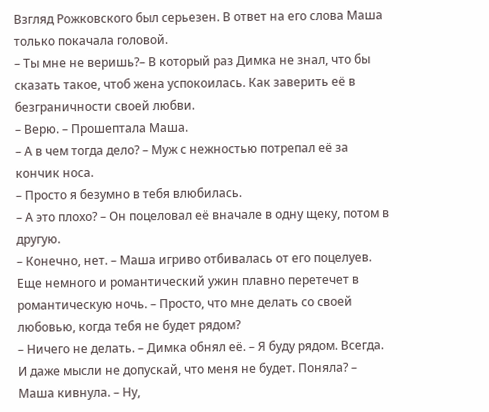Взгляд Рожковского был серьезен. В ответ на его слова Маша только покачала головой.
– Ты мне не веришь?– В который раз Димка не знал, что бы сказать такое, чтоб жена успокоилась. Как заверить её в безграничности своей любви.
– Верю. – Прошептала Маша.
– А в чем тогда дело? – Муж с нежностью потрепал её за кончик носа.
– Просто я безумно в тебя влюбилась.
– А это плохо? – Он поцеловал её вначале в одну щеку, потом в другую.
– Конечно, нет. – Маша игриво отбивалась от его поцелуев. Еще немного и романтический ужин плавно перетечет в романтическую ночь. – Просто, что мне делать со своей любовью, когда тебя не будет рядом?
– Ничего не делать. – Димка обнял её. – Я буду рядом. Всегда. И даже мысли не допускай, что меня не будет. Поняла? – Маша кивнула. – Ну,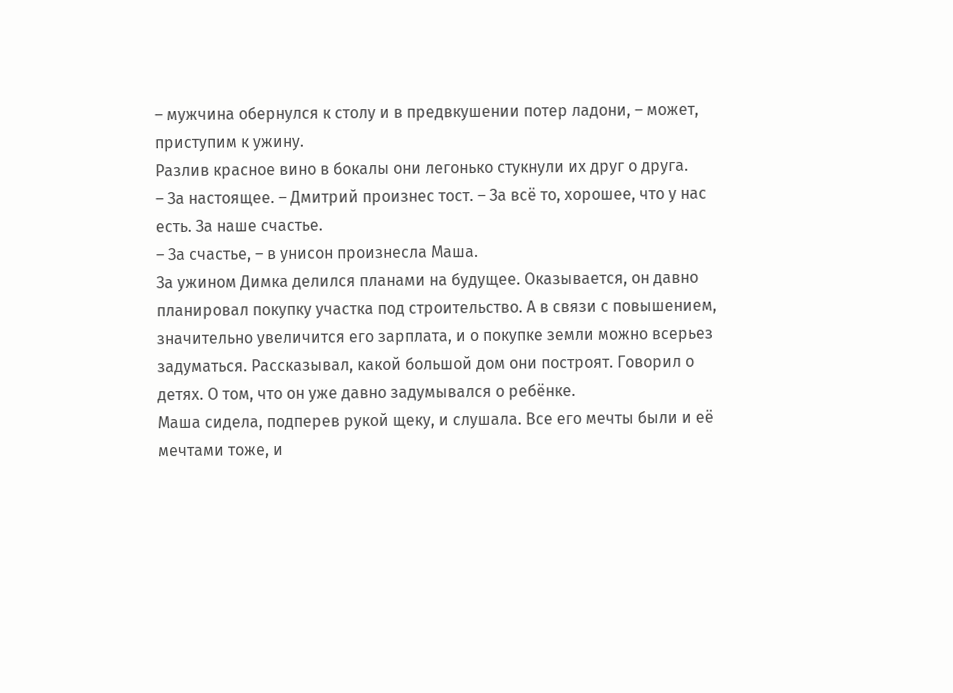– мужчина обернулся к столу и в предвкушении потер ладони, – может, приступим к ужину.
Разлив красное вино в бокалы они легонько стукнули их друг о друга.
– За настоящее. – Дмитрий произнес тост. – За всё то, хорошее, что у нас есть. За наше счастье.
– За счастье, – в унисон произнесла Маша.
За ужином Димка делился планами на будущее. Оказывается, он давно планировал покупку участка под строительство. А в связи с повышением, значительно увеличится его зарплата, и о покупке земли можно всерьез задуматься. Рассказывал, какой большой дом они построят. Говорил о детях. О том, что он уже давно задумывался о ребёнке.
Маша сидела, подперев рукой щеку, и слушала. Все его мечты были и её мечтами тоже, и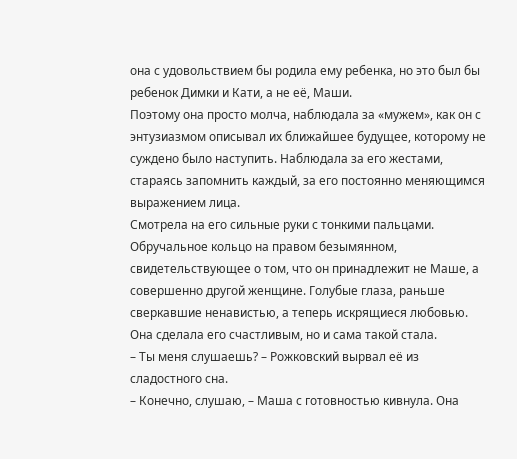она с удовольствием бы родила ему ребенка, но это был бы ребенок Димки и Кати, а не её, Маши.
Поэтому она просто молча, наблюдала за «мужем», как он с энтузиазмом описывал их ближайшее будущее, которому не суждено было наступить. Наблюдала за его жестами, стараясь запомнить каждый, за его постоянно меняющимся выражением лица.
Смотрела на его сильные руки с тонкими пальцами. Обручальное кольцо на правом безымянном, свидетельствующее о том, что он принадлежит не Маше, а совершенно другой женщине. Голубые глаза, раньше сверкавшие ненавистью, а теперь искрящиеся любовью.
Она сделала его счастливым, но и сама такой стала.
– Ты меня слушаешь? – Рожковский вырвал её из сладостного сна.
– Конечно, слушаю, – Маша с готовностью кивнула. Она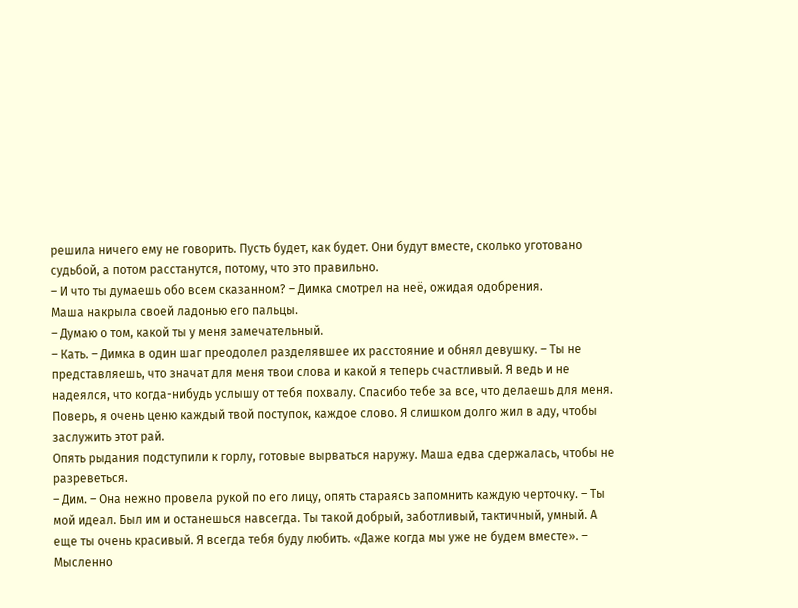решила ничего ему не говорить. Пусть будет, как будет. Они будут вместе, сколько уготовано судьбой, а потом расстанутся, потому, что это правильно.
– И что ты думаешь обо всем сказанном? – Димка смотрел на неё, ожидая одобрения.
Маша накрыла своей ладонью его пальцы.
– Думаю о том, какой ты у меня замечательный.
– Кать. – Димка в один шаг преодолел разделявшее их расстояние и обнял девушку. – Ты не представляешь, что значат для меня твои слова и какой я теперь счастливый. Я ведь и не надеялся, что когда-нибудь услышу от тебя похвалу. Спасибо тебе за все, что делаешь для меня. Поверь, я очень ценю каждый твой поступок, каждое слово. Я слишком долго жил в аду, чтобы заслужить этот рай.
Опять рыдания подступили к горлу, готовые вырваться наружу. Маша едва сдержалась, чтобы не разреветься.
– Дим. – Она нежно провела рукой по его лицу, опять стараясь запомнить каждую черточку. – Ты мой идеал. Был им и останешься навсегда. Ты такой добрый, заботливый, тактичный, умный. А еще ты очень красивый. Я всегда тебя буду любить. «Даже когда мы уже не будем вместе». – Мысленно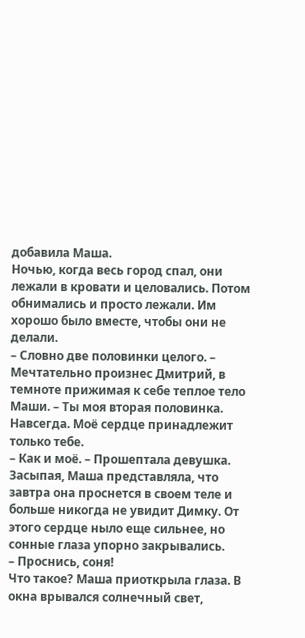добавила Маша.
Ночью, когда весь город спал, они лежали в кровати и целовались. Потом обнимались и просто лежали. Им хорошо было вместе, чтобы они не делали.
– Словно две половинки целого. – Мечтательно произнес Дмитрий, в темноте прижимая к себе теплое тело Маши. – Ты моя вторая половинка. Навсегда. Моё сердце принадлежит только тебе.
– Как и моё. – Прошептала девушка.
Засыпая, Маша представляла, что завтра она проснется в своем теле и больше никогда не увидит Димку. От этого сердце ныло еще сильнее, но сонные глаза упорно закрывались.
– Проснись, соня!
Что такое? Маша приоткрыла глаза. В окна врывался солнечный свет,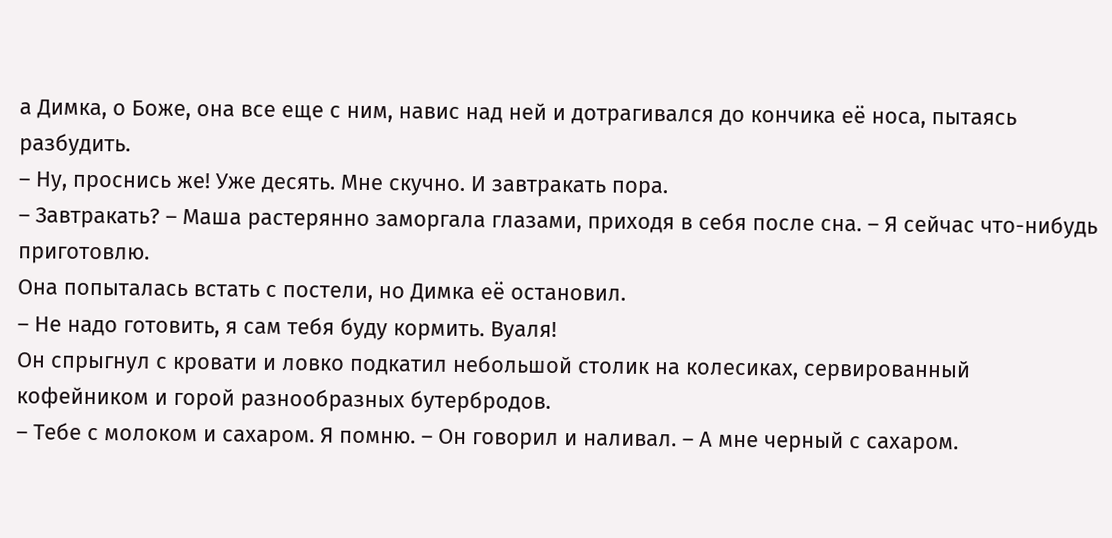а Димка, о Боже, она все еще с ним, навис над ней и дотрагивался до кончика её носа, пытаясь разбудить.
– Ну, проснись же! Уже десять. Мне скучно. И завтракать пора.
– Завтракать? – Маша растерянно заморгала глазами, приходя в себя после сна. – Я сейчас что-нибудь приготовлю.
Она попыталась встать с постели, но Димка её остановил.
– Не надо готовить, я сам тебя буду кормить. Вуаля!
Он спрыгнул с кровати и ловко подкатил небольшой столик на колесиках, сервированный кофейником и горой разнообразных бутербродов.
– Тебе с молоком и сахаром. Я помню. – Он говорил и наливал. – А мне черный с сахаром.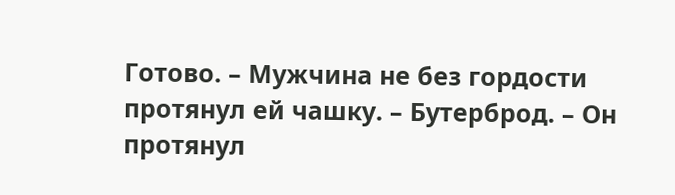Готово. – Мужчина не без гордости протянул ей чашку. – Бутерброд. – Он протянул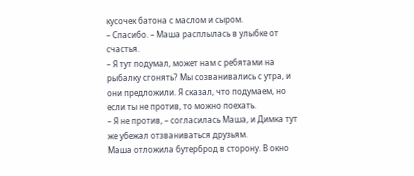кусочек батона с маслом и сыром.
– Спасибо. – Маша расплылась в улыбке от счастья.
– Я тут подумал, может нам с ребятами на рыбалку сгонять? Мы созванивались с утра, и они предложили. Я сказал, что подумаем, но если ты не против, то можно поехать.
– Я не против, – согласилась Маша, и Димка тут же убежал отзваниваться друзьям.
Маша отложила бутерброд в сторону. В окно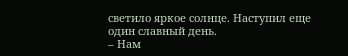светило яркое солнце. Наступил еще один славный день.
– Нам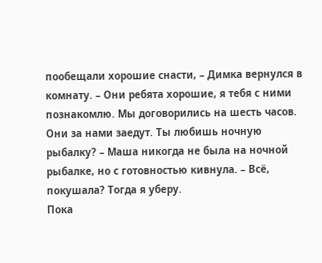пообещали хорошие снасти, – Димка вернулся в комнату. – Они ребята хорошие, я тебя с ними познакомлю. Мы договорились на шесть часов. Они за нами заедут. Ты любишь ночную рыбалку? – Маша никогда не была на ночной рыбалке, но с готовностью кивнула. – Всё, покушала? Тогда я уберу.
Пока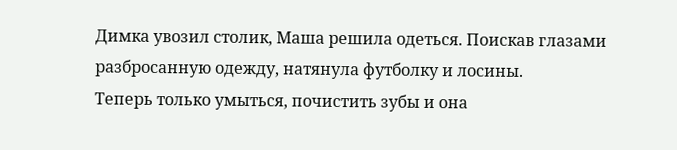Димка увозил столик, Маша решила одеться. Поискав глазами разбросанную одежду, натянула футболку и лосины.
Теперь только умыться, почистить зубы и она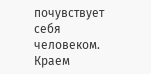почувствует себя человеком.
Краем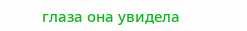глаза она увидела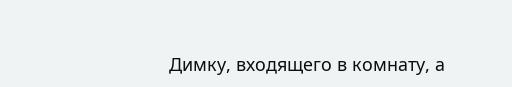Димку, входящего в комнату, а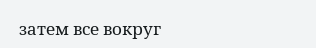затем все вокруг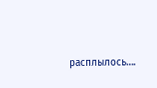расплылось….